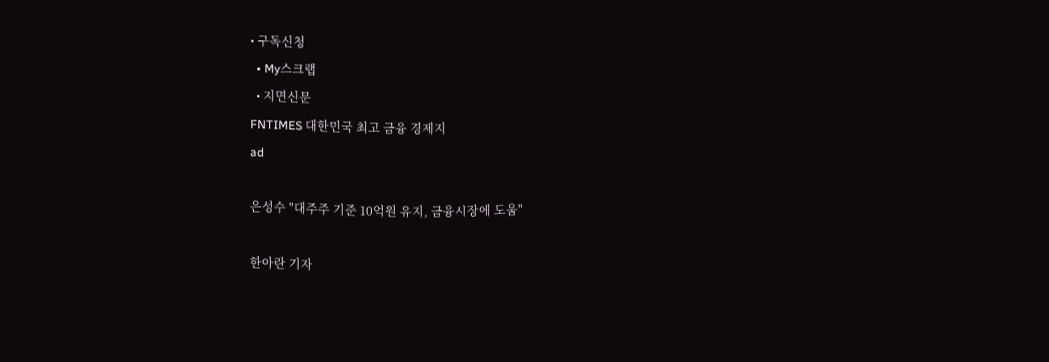• 구독신청
  • My스크랩
  • 지면신문
FNTIMES 대한민국 최고 금융 경제지
ad

은성수 "대주주 기준 10억원 유지, 금융시장에 도움"

한아란 기자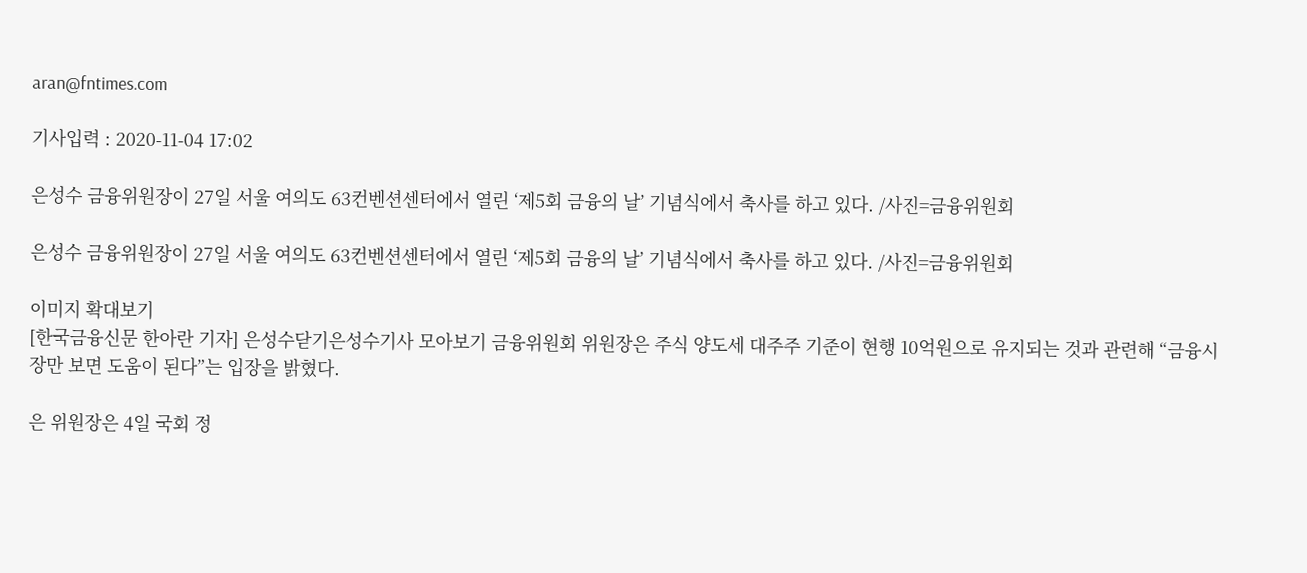aran@fntimes.com

기사입력 : 2020-11-04 17:02

은성수 금융위원장이 27일 서울 여의도 63컨벤션센터에서 열린 ‘제5회 금융의 날’ 기념식에서 축사를 하고 있다. /사진=금융위원회

은성수 금융위원장이 27일 서울 여의도 63컨벤션센터에서 열린 ‘제5회 금융의 날’ 기념식에서 축사를 하고 있다. /사진=금융위원회

이미지 확대보기
[한국금융신문 한아란 기자] 은성수닫기은성수기사 모아보기 금융위원회 위원장은 주식 양도세 대주주 기준이 현행 10억원으로 유지되는 것과 관련해 “금융시장만 보면 도움이 된다”는 입장을 밝혔다.

은 위원장은 4일 국회 정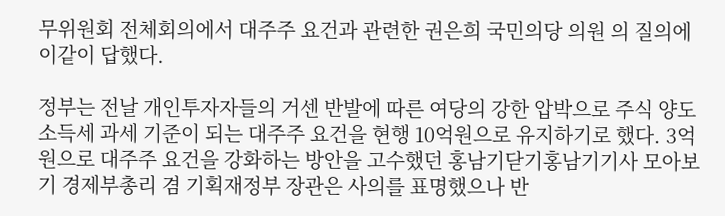무위원회 전체회의에서 대주주 요건과 관련한 권은희 국민의당 의원 의 질의에 이같이 답했다.

정부는 전날 개인투자자들의 거센 반발에 따른 여당의 강한 압박으로 주식 양도소득세 과세 기준이 되는 대주주 요건을 현행 10억원으로 유지하기로 했다. 3억원으로 대주주 요건을 강화하는 방안을 고수했던 홍남기닫기홍남기기사 모아보기 경제부총리 겸 기획재정부 장관은 사의를 표명했으나 반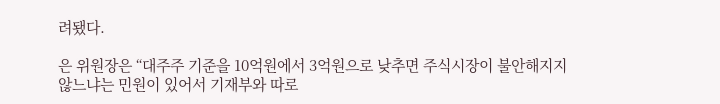려됐다.

은 위원장은 “대주주 기준을 10억원에서 3억원으로 낮추면 주식시장이 불안해지지 않느냐는 민원이 있어서 기재부와 따로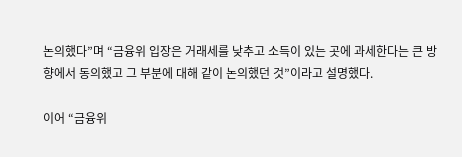논의했다”며 “금융위 입장은 거래세를 낮추고 소득이 있는 곳에 과세한다는 큰 방향에서 동의했고 그 부분에 대해 같이 논의했던 것”이라고 설명했다.

이어 “금융위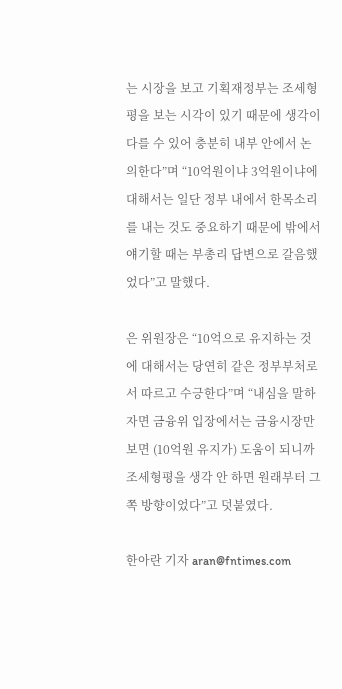는 시장을 보고 기획재정부는 조세형평을 보는 시각이 있기 때문에 생각이 다를 수 있어 충분히 내부 안에서 논의한다”며 “10억원이냐 3억원이냐에 대해서는 일단 정부 내에서 한목소리를 내는 것도 중요하기 때문에 밖에서 얘기할 때는 부총리 답변으로 갈음했었다”고 말했다.

은 위원장은 “10억으로 유지하는 것에 대해서는 당연히 같은 정부부처로서 따르고 수긍한다”며 “내심을 말하자면 금융위 입장에서는 금융시장만 보면 (10억원 유지가) 도움이 되니까 조세형평을 생각 안 하면 원래부터 그쪽 방향이었다”고 덧붙였다.

한아란 기자 aran@fntimes.com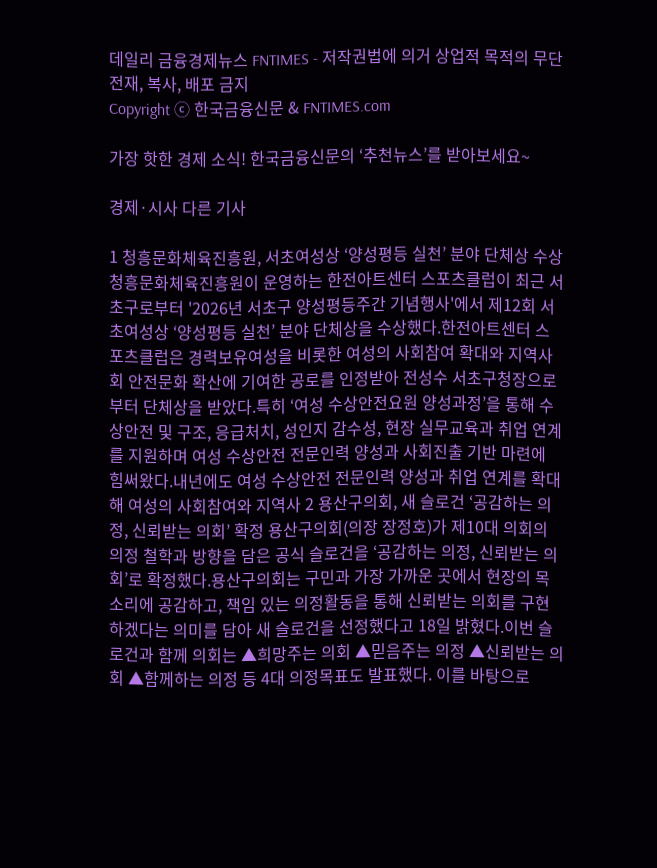데일리 금융경제뉴스 FNTIMES - 저작권법에 의거 상업적 목적의 무단 전재, 복사, 배포 금지
Copyright ⓒ 한국금융신문 & FNTIMES.com

가장 핫한 경제 소식! 한국금융신문의 ‘추천뉴스’를 받아보세요~

경제·시사 다른 기사

1 청흥문화체육진흥원, 서초여성상 ‘양성평등 실천’ 분야 단체상 수상 청흥문화체육진흥원이 운영하는 한전아트센터 스포츠클럽이 최근 서초구로부터 '2026년 서초구 양성평등주간 기념행사'에서 제12회 서초여성상 ‘양성평등 실천’ 분야 단체상을 수상했다.한전아트센터 스포츠클럽은 경력보유여성을 비롯한 여성의 사회참여 확대와 지역사회 안전문화 확산에 기여한 공로를 인정받아 전성수 서초구청장으로부터 단체상을 받았다.특히 ‘여성 수상안전요원 양성과정’을 통해 수상안전 및 구조, 응급처치, 성인지 감수성, 현장 실무교육과 취업 연계를 지원하며 여성 수상안전 전문인력 양성과 사회진출 기반 마련에 힘써왔다.내년에도 여성 수상안전 전문인력 양성과 취업 연계를 확대해 여성의 사회참여와 지역사 2 용산구의회, 새 슬로건 ‘공감하는 의정, 신뢰받는 의회’ 확정 용산구의회(의장 장정호)가 제10대 의회의 의정 철학과 방향을 담은 공식 슬로건을 ‘공감하는 의정, 신뢰받는 의회’로 확정했다.용산구의회는 구민과 가장 가까운 곳에서 현장의 목소리에 공감하고, 책임 있는 의정활동을 통해 신뢰받는 의회를 구현하겠다는 의미를 담아 새 슬로건을 선정했다고 18일 밝혔다.이번 슬로건과 함께 의회는 ▲희망주는 의회 ▲믿음주는 의정 ▲신뢰받는 의회 ▲함께하는 의정 등 4대 의정목표도 발표했다. 이를 바탕으로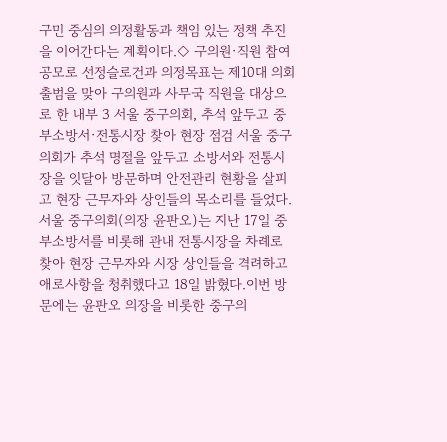구민 중심의 의정활동과 책임 있는 정책 추진을 이어간다는 계획이다.◇ 구의원·직원 참여 공모로 선정슬로건과 의정목표는 제10대 의회 출범을 맞아 구의원과 사무국 직원을 대상으로 한 내부 3 서울 중구의회, 추석 앞두고 중부소방서·전통시장 찾아 현장 점검 서울 중구의회가 추석 명절을 앞두고 소방서와 전통시장을 잇달아 방문하며 안전관리 현황을 살피고 현장 근무자와 상인들의 목소리를 들었다.서울 중구의회(의장 윤판오)는 지난 17일 중부소방서를 비롯해 관내 전통시장을 차례로 찾아 현장 근무자와 시장 상인들을 격려하고 애로사항을 청취했다고 18일 밝혔다.이번 방문에는 윤판오 의장을 비롯한 중구의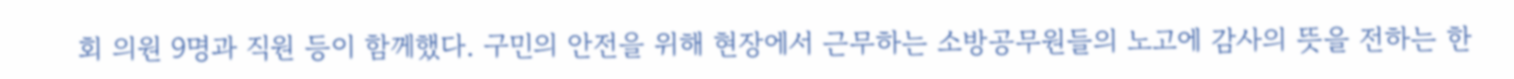회 의원 9명과 직원 등이 함께했다. 구민의 안전을 위해 현장에서 근무하는 소방공무원들의 노고에 감사의 뜻을 전하는 한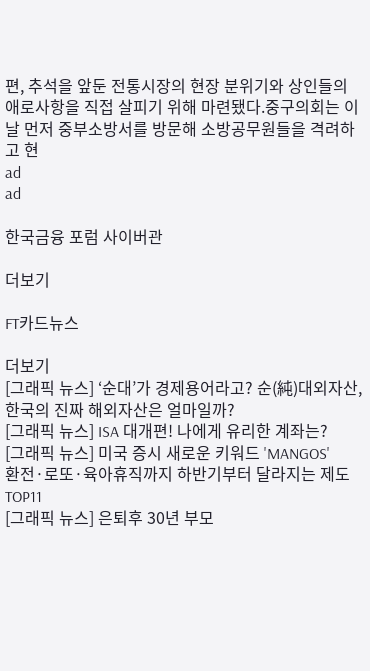편, 추석을 앞둔 전통시장의 현장 분위기와 상인들의 애로사항을 직접 살피기 위해 마련됐다.중구의회는 이날 먼저 중부소방서를 방문해 소방공무원들을 격려하고 현
ad
ad

한국금융 포럼 사이버관

더보기

FT카드뉴스

더보기
[그래픽 뉴스] ‘순대’가 경제용어라고? 순(純)대외자산, 한국의 진짜 해외자산은 얼마일까?
[그래픽 뉴스] ISA 대개편! 나에게 유리한 계좌는?
[그래픽 뉴스] 미국 증시 새로운 키워드 'MANGOS'
환전·로또·육아휴직까지 하반기부터 달라지는 제도 TOP11
[그래픽 뉴스] 은퇴후 30년 부모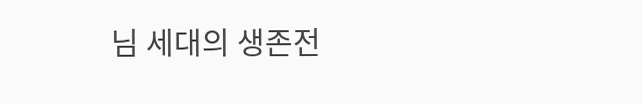님 세대의 생존전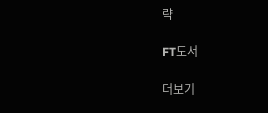략

FT도서

더보기